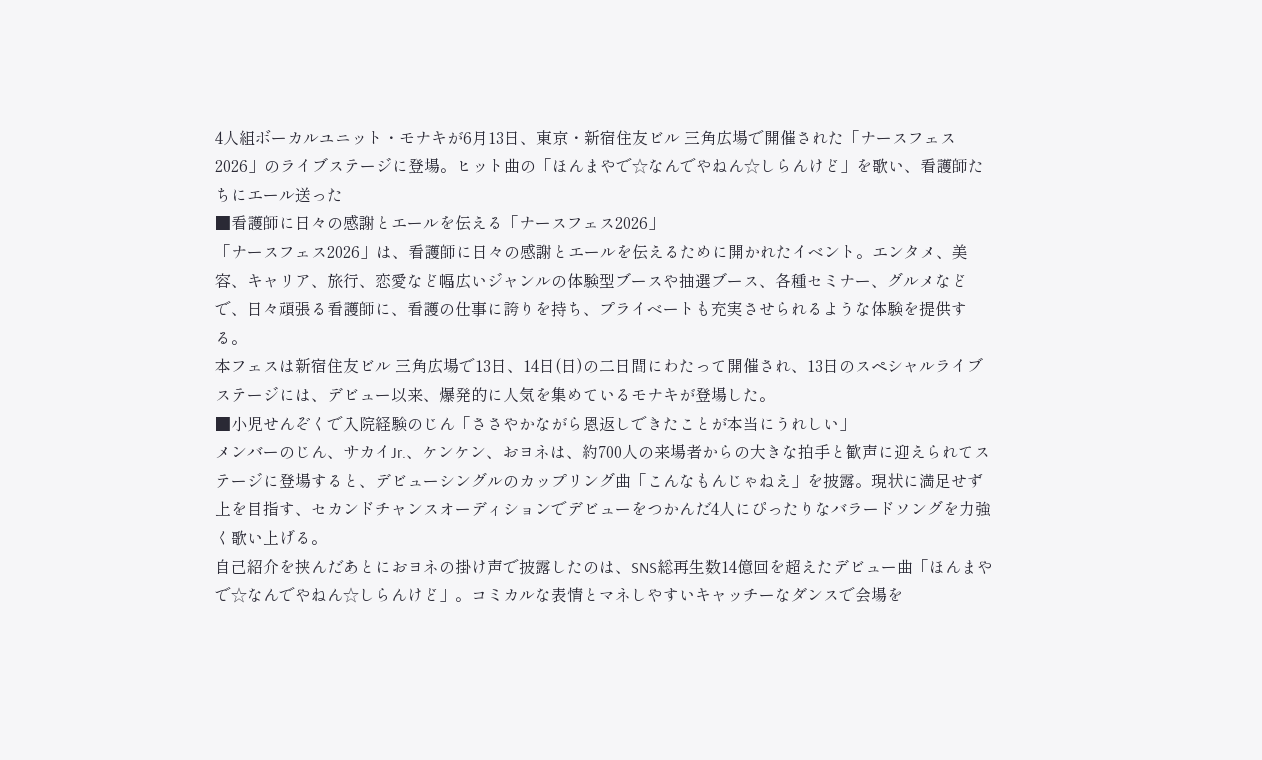4人組ボーカルユニット・モナキが6月13日、東京・新宿住友ビル 三角広場で開催された「ナースフェス2026」のライブステージに登場。ヒット曲の「ほんまやで☆なんでやねん☆しらんけど」を歌い、看護師たちにエール送った
■看護師に日々の感謝とエールを伝える「ナースフェス2026」
「ナースフェス2026」は、看護師に日々の感謝とエールを伝えるために開かれたイベント。エンタメ、美容、キャリア、旅行、恋愛など幅広いジャンルの体験型ブースや抽選ブース、各種セミナー、グルメなどで、日々頑張る看護師に、看護の仕事に誇りを持ち、プライベートも充実させられるような体験を提供する。
本フェスは新宿住友ビル 三角広場で13日、14日(日)の二日間にわたって開催され、13日のスペシャルライブステージには、デビュー以来、爆発的に人気を集めているモナキが登場した。
■小児せんぞくで入院経験のじん「ささやかながら恩返しできたことが本当にうれしい」
メンバーのじん、サカイJr.、ケンケン、おヨネは、約700人の来場者からの大きな拍手と歓声に迎えられてステージに登場すると、デビューシングルのカップリング曲「こんなもんじゃねえ」を披露。現状に満足せず上を目指す、セカンドチャンスオーディションでデビューをつかんだ4人にぴったりなバラードソングを力強く歌い上げる。
自己紹介を挟んだあとにおヨネの掛け声で披露したのは、SNS総再生数14億回を超えたデビュー曲「ほんまやで☆なんでやねん☆しらんけど」。コミカルな表情とマネしやすいキャッチーなダンスで会場を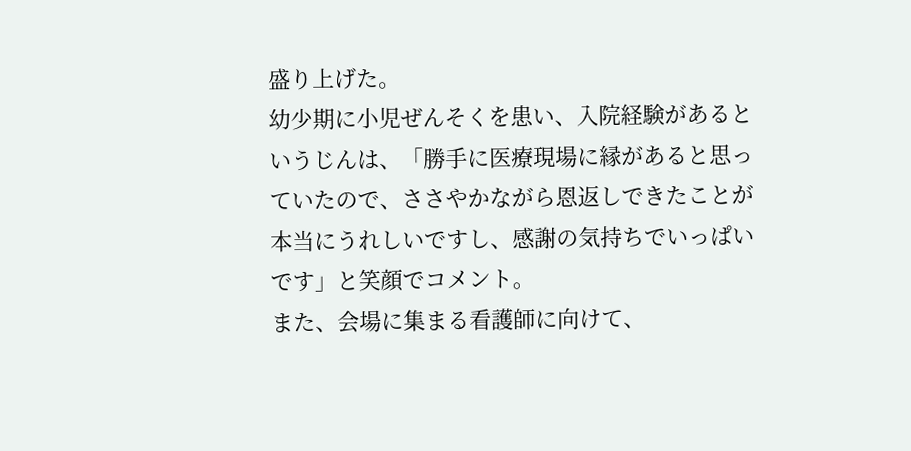盛り上げた。
幼少期に小児ぜんそくを患い、入院経験があるというじんは、「勝手に医療現場に縁があると思っていたので、ささやかながら恩返しできたことが本当にうれしいですし、感謝の気持ちでいっぱいです」と笑顔でコメント。
また、会場に集まる看護師に向けて、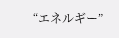“エネルギー”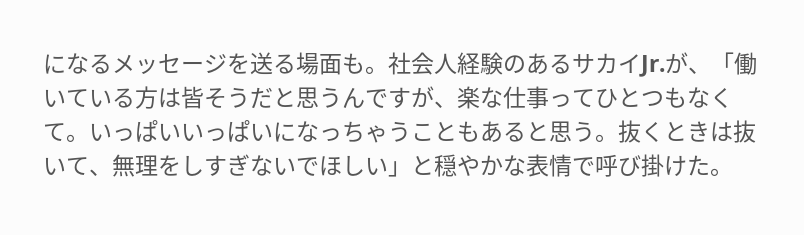になるメッセージを送る場面も。社会人経験のあるサカイJr.が、「働いている方は皆そうだと思うんですが、楽な仕事ってひとつもなくて。いっぱいいっぱいになっちゃうこともあると思う。抜くときは抜いて、無理をしすぎないでほしい」と穏やかな表情で呼び掛けた。